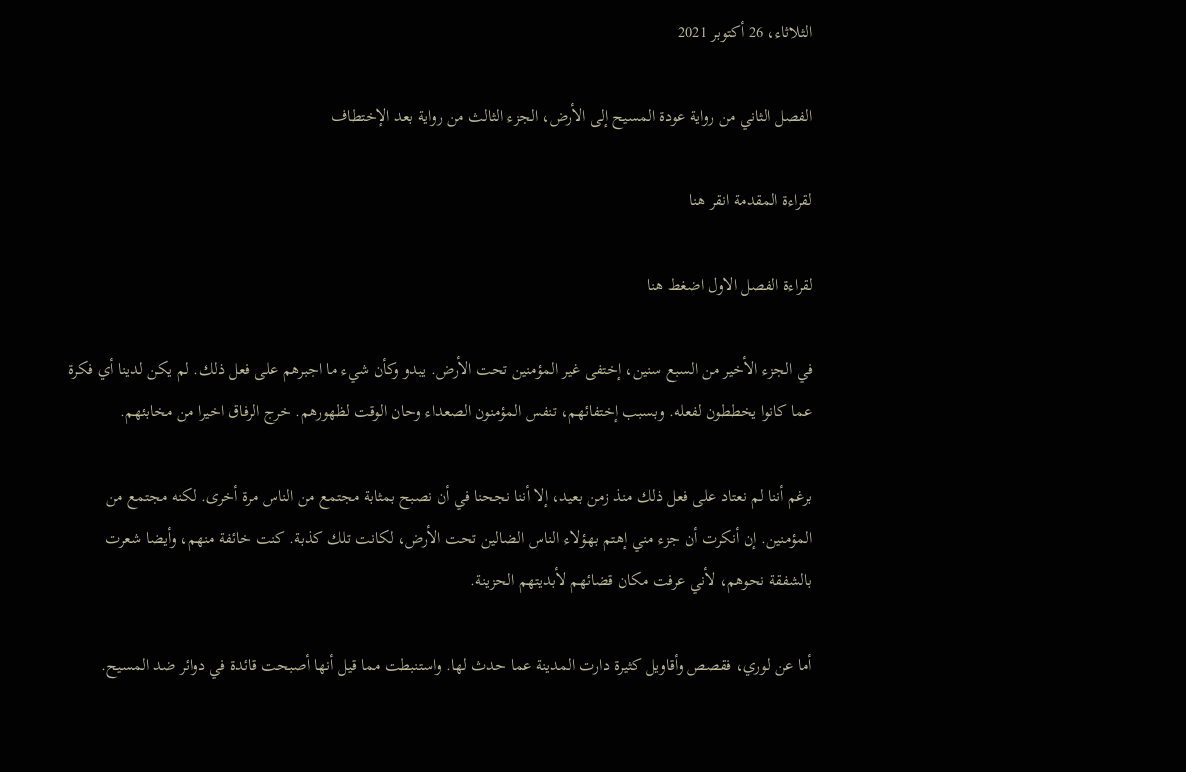الثلاثاء، 26 أكتوبر 2021

الفصل الثاني من رواية عودة المسيح إلى الأرض، الجزء الثالث من رواية بعد الإختطاف

لقراءة المقدمة انقر هنا

لقراءة الفصل الاول اضغط هنا

في الجزء الأخير من السبع سنين، إختفى غير المؤمنين تحت الأرض. يبدو وكأن شيء ما اجبرهم على فعل ذلك. لم يكن لدينا أي فكرة عما كانوا يخططون لفعله. وبسبب إختفائهم، تنفس المؤمنون الصعداء وحان الوقت لظهورهم. خرج الرفاق اخيرا من مخابئهم.

برغم أننا لم نعتاد على فعل ذلك منذ زمن بعيد، إلا أننا نجحنا في أن نصبح بمثابة مجتمع من الناس مرة أخرى. لكنه مجتمع من المؤمنين. إن أنكرت أن جزء مني إهتم بهؤلاء الناس الضالين تحت الأرض، لكانت تلك كذبة. كنت خائفة منهم، وأيضا شعرت بالشفقة نحوهم، لأني عرفت مكان قضائهم لأبديتهم الحزينة.

أما عن لوري، فقصص وأقاويل كثيرة دارت المدينة عما حدث لها. واستنبطت مما قيل أنها أصبحت قائدة في دوائر ضد المسيح.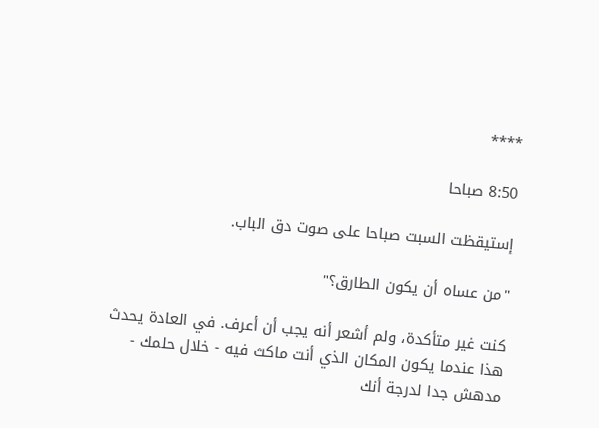****

8:50 صباحا

إستيقظت السبت صباحا على صوت دق الباب.

"من عساه أن يكون الطارق؟"

كنت غير متأكدة، ولم أشعر أنه يجب أن أعرف. في العادة يحدث هذا عندما يكون المكان الذي أنت ماكث فيه - خلال حلمك - مدهش جدا لدرجة أنك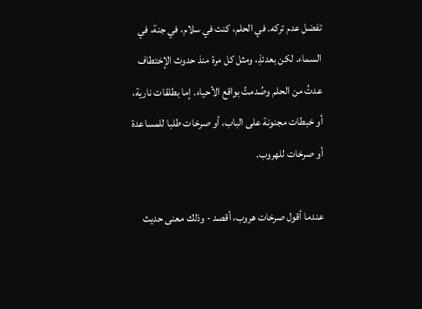تفضل عدم تركه. في الحلم، كنت في سلام، في جنة، في السماء. لكن بعدئذِ، ومثل كل مرة منذ حدوث الإختطاف عدتُ من الحلم وصُدمتُ بواقع الأحياء. إما بطلقات نارية، أو خبطات مجنونة على الباب، أو صرخات طلبا للمساعدة أو صرخات للهروب.

عندما أقول صرخات هروب، أقصد - وذلك معنى حديث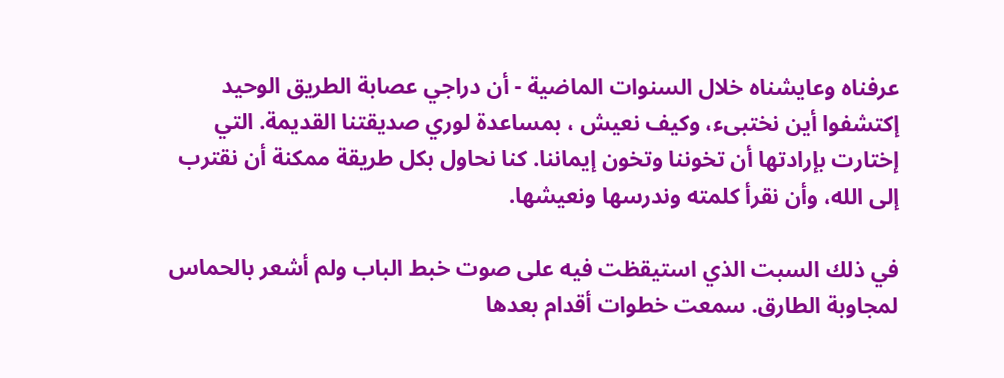عرفناه وعايشناه خلال السنوات الماضية - أن دراجي عصابة الطريق الوحيد إكتشفوا أين نختبىء، وكيف نعيش ، بمساعدة لوري صديقتنا القديمة. التي إختارت بإرادتها أن تخوننا وتخون إيماننا. كنا نحاول بكل طريقة ممكنة أن نقترب إلى الله، وأن نقرأ كلمته وندرسها ونعيشها.

في ذلك السبت الذي استيقظت فيه على صوت خبط الباب ولم أشعر بالحماس لمجاوبة الطارق. سمعت خطوات أقدام بعدها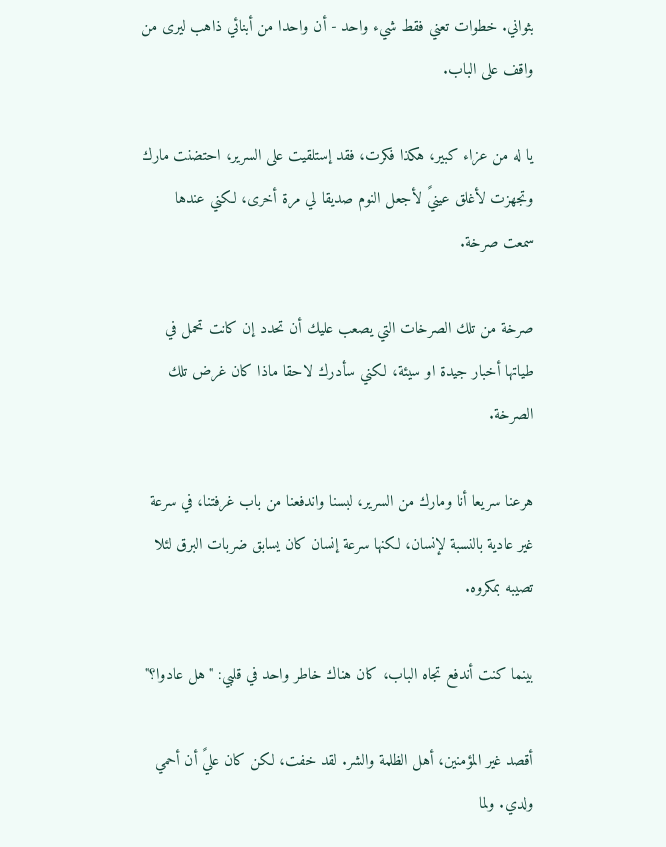بثواني. خطوات تعني فقط شيء واحد - أن واحدا من أبنائي ذاهب ليرى من واقف على الباب.

يا له من عزاء كبير، هكذا فكرت، فقد إستلقيت على السرير، احتضنت مارك وتجهزت لأغلق عينيً لأجعل النوم صديقا لي مرة أخرى، لكني عندها سمعت صرخة.

صرخة من تلك الصرخات التي يصعب عليك أن تحدد إن كانت تحمل في طياتها أخبار جيدة او سيئة، لكني سأدرك لاحقا ماذا كان غرض تلك الصرخة.

هرعنا سريعا أنا ومارك من السرير، لبسنا واندفعنا من باب غرفتنا، في سرعة غير عادية بالنسبة لإنسان، لكنها سرعة إنسان كان يسابق ضربات البرق لئلا تصيبه بمكروه.

بينما كنت أندفع تجاه الباب، كان هناك خاطر واحد في قلبي: "هل عادوا؟"

أقصد غير المؤمنين، أهل الظلمة والشر. لقد خفت، لكن كان عليً أن أحمي ولدي. ولما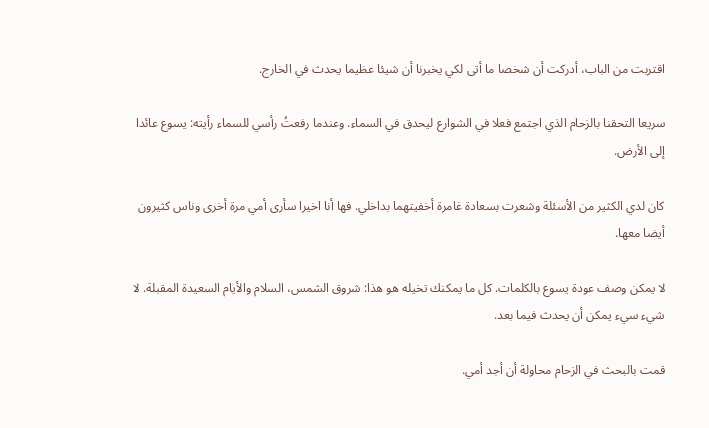اقتربت من الباب، أدركت أن شخصا ما أتى لكي يخبرنا أن شيئا عظيما يحدث في الخارج.

سريعا التحقنا بالزحام الذي اجتمع فعلا في الشوارع ليحدق في السماء. وعندما رفعتُ رأسي للسماء رأيته: يسوع عائدا إلى الأرض.

كان لدي الكثير من الأسئلة وشعرت بسعادة غامرة أخفيتهما بداخلي. فها أنا اخيرا سأرى أمي مرة أخرى وناس كثيرون أيضا معها.

لا يمكن وصف عودة يسوع بالكلمات. كل ما يمكنك تخيله هو هذا: شروق الشمس، السلام والأيام السعيدة المقبلة. لا شيء سيء يمكن أن يحدث فيما بعد.

قمت بالبحث في الزحام محاولة أن أجد أمي.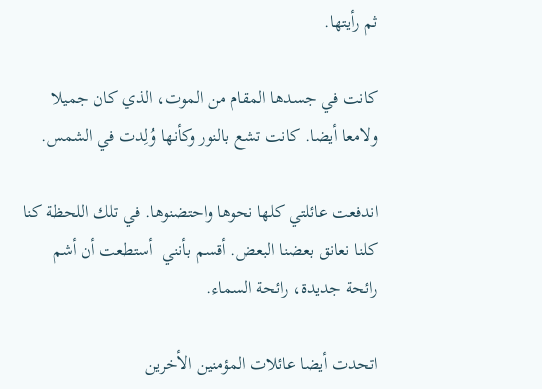ثم رأيتها.

كانت في جسدها المقام من الموت، الذي كان جميلا ولامعا أيضا. كانت تشع بالنور وكأنها وُلِدت في الشمس.

اندفعت عائلتي كلها نحوها واحتضنوها. في تلك اللحظة كنا كلنا نعانق بعضنا البعض. أقسم بأنني  أستطعت أن أشم رائحة جديدة، رائحة السماء.

اتحدت أيضا عائلات المؤمنين الأخرين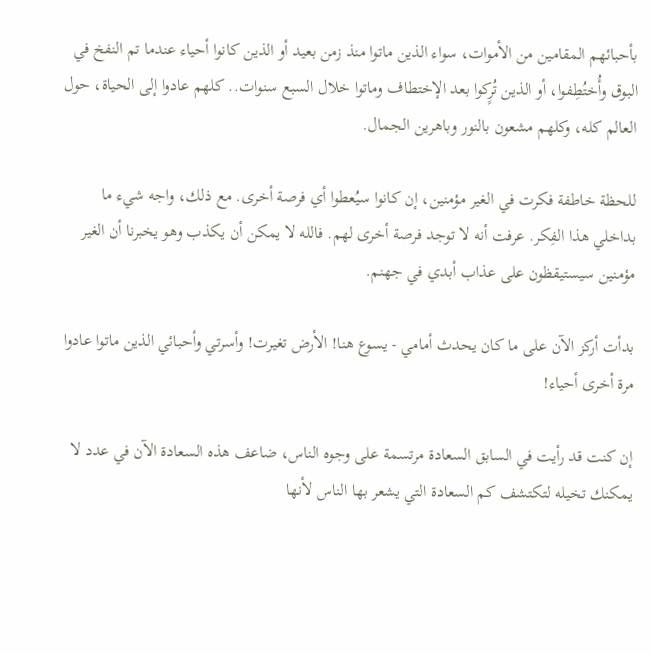بأحبائهم المقامين من الأموات، سواء الذين ماتوا منذ زمن بعيد أو الذين كانوا أحياء عندما تم النفخ في البوق وأُختُطِفوا، أو الذين تُرٍكوا بعد الإختطاف وماتوا خلال السبع سنوات.. كلهم عادوا إلى الحياة، حول العالم كله، وكلهم مشعون بالنور وباهرين الجمال.

للحظة خاطفة فكرت في الغير مؤمنين، إن كانوا سيُعطوا أي فرصة أخرى. مع ذلك، واجه شيء ما بداخلي هذا الفِكر. عرفت أنه لا توجد فرصة أخرى لهم. فالله لا يمكن أن يكذب وهو يخبرنا أن الغير مؤمنين سيستيقظون على عذاب أبدي في جهنم.

بدأت أركز الآن على ما كان يحدث أمامي - يسوع هنا! الأرض تغيرت! وأسرتي وأحبائي الذين ماتوا عادوا مرة أخرى أحياء!

إن كنت قد رأيت في السابق السعادة مرتسمة على وجوه الناس، ضاعف هذه السعادة الآن في عدد لا يمكنك تخيله لتكتشف كم السعادة التي يشعر بها الناس لأنها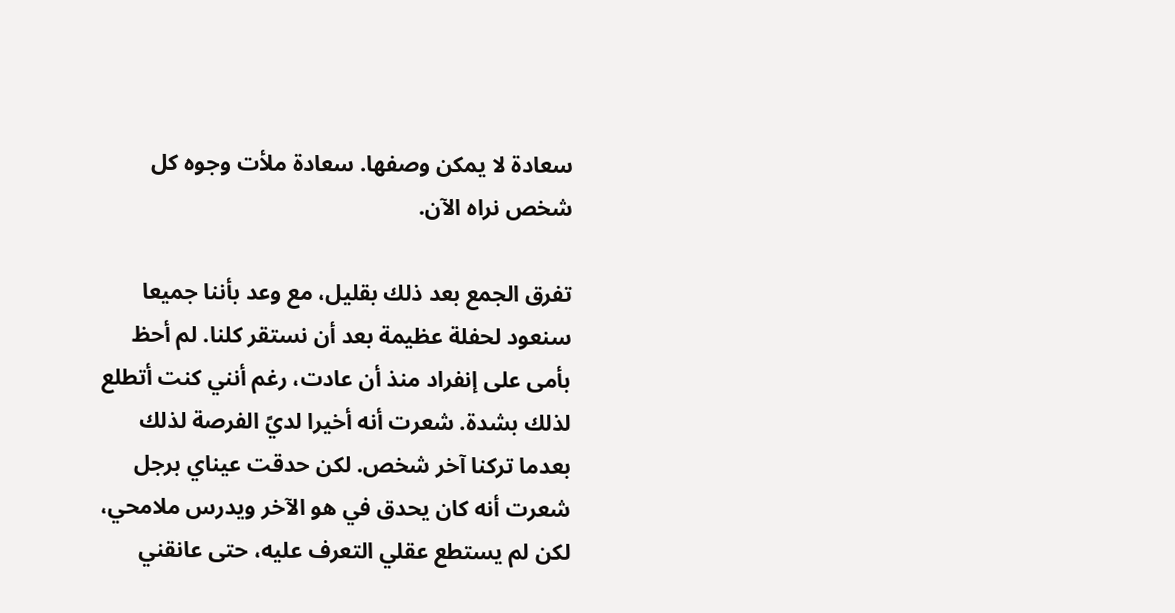سعادة لا يمكن وصفها. سعادة ملأت وجوه كل شخص نراه الآن.

تفرق الجمع بعد ذلك بقليل، مع وعد بأننا جميعا سنعود لحفلة عظيمة بعد أن نستقر كلنا. لم أحظ بأمى على إنفراد منذ أن عادت، رغم أنني كنت أتطلع لذلك بشدة. شعرت أنه أخيرا لديً الفرصة لذلك بعدما تركنا آخر شخص. لكن حدقت عيناي برجل شعرت أنه كان يحدق في هو الآخر ويدرس ملامحي، لكن لم يستطع عقلي التعرف عليه، حتى عانقني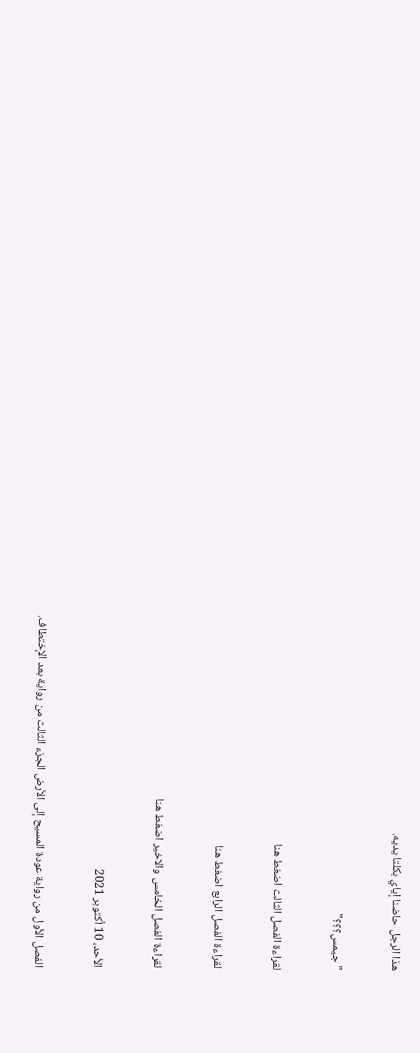هذا الرجل حاضنا إياي بكلتا يديه.

"جيمس؟؟؟"

لقراءة الفصل الثالث اضغط هنا

لقراءة الفصل الرابع اضغط هنا

لقراءة الفصل الخامس والاخير اضغط هنا

الأحد، 10 أكتوبر 2021

الفصل الأول من رواية عودة المسيح إلى الأرض الجزء الثالث من رواية بعد الإختطاف.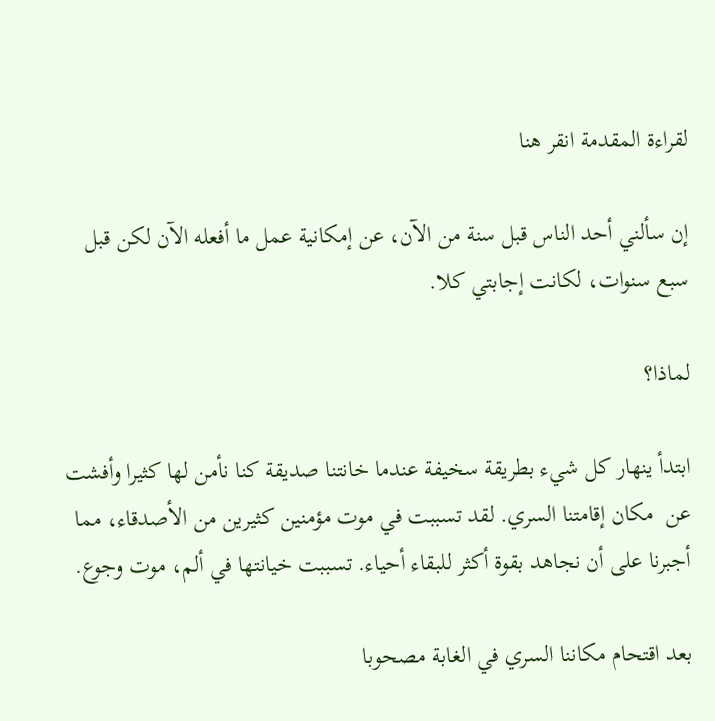لقراءة المقدمة انقر هنا

إن سألني أحد الناس قبل سنة من الآن، عن إمكانية عمل ما أفعله الآن لكن قبل سبع سنوات، لكانت إجابتي كلا.

لماذا؟

ابتدأ ينهار كل شيء بطريقة سخيفة عندما خانتنا صديقة كنا نأمن لها كثيرا وأفشت عن  مكان إقامتنا السري. لقد تسببت في موت مؤمنين كثيرين من الأصدقاء، مما أجبرنا على أن نجاهد بقوة أكثر للبقاء أحياء. تسببت خيانتها في ألم، موت وجوع.

بعد اقتحام مكاننا السري في الغابة مصحوبا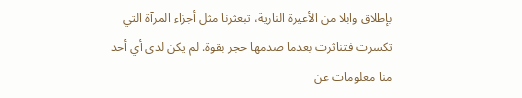بإطلاق وابلا من الأعيرة النارية، تبعثرنا مثل أجزاء المرآة التي تكسرت فتناثرت بعدما صدمها حجر بقوة. لم يكن لدى أي أحد منا معلومات عن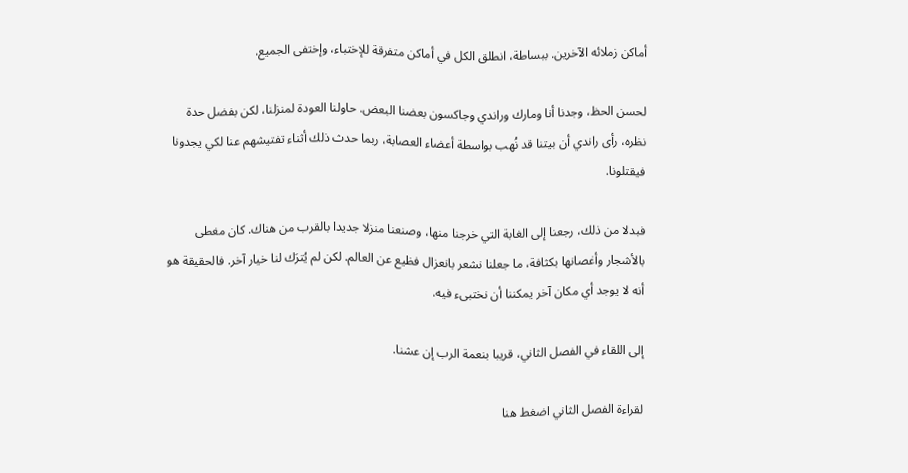أماكن زملائه الآخرين. ببساطة، انطلق الكل في أماكن متفرقة للإختباء، وإختفى الجميع.

لحسن الحظ، وجدنا أنا ومارك وراندي وجاكسون بعضنا البعض. حاولنا العودة لمنزلنا، لكن بفضل حدة نظره، رأى راندي أن بيتنا قد نُهب بواسطة أعضاء العصابة، ربما حدث ذلك أثناء تفتيشهم عنا لكي يجدونا فيقتلونا.

فبدلا من ذلك، رجعنا إلى الغابة التي خرجنا منها، وصنعنا منزلا جديدا بالقرب من هناك. كان مغطى بالأشجار وأغصانها بكثافة، ما جعلنا نشعر بانعزال فظيع عن العالم. لكن لم يُترَك لنا خيار آخر. فالحقيقة هو أنه لا يوجد أي مكان آخر يمكننا أن نختبىء فيه.

إلى اللقاء في الفصل الثاني، قريبا بنعمة الرب إن عشنا.

لقراءة الفصل الثاني اضغط هنا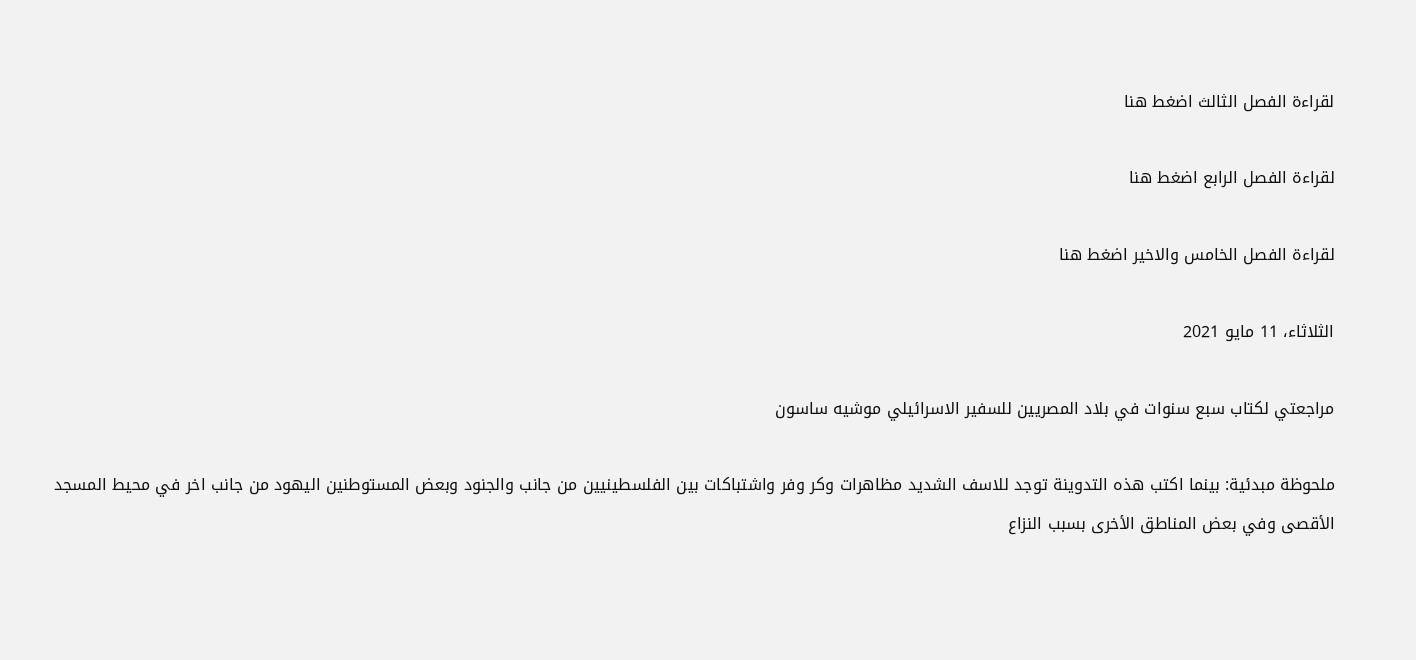لقراءة الفصل الثالث اضغط هنا

لقراءة الفصل الرابع اضغط هنا

لقراءة الفصل الخامس والاخير اضغط هنا

الثلاثاء، 11 مايو 2021

مراجعتي لكتاب سبع سنوات في بلاد المصريين للسفير الاسرائيلي موشيه ساسون

ملحوظة مبدئية: بينما اكتب هذه التدوينة توجد للاسف الشديد مظاهرات وكر وفر واشتباكات بين الفلسطينيين من جانب والجنود وبعض المستوطنين اليهود من جانب اخر في محيط المسجد الأقصى وفي بعض المناطق الأخرى بسبب النزاع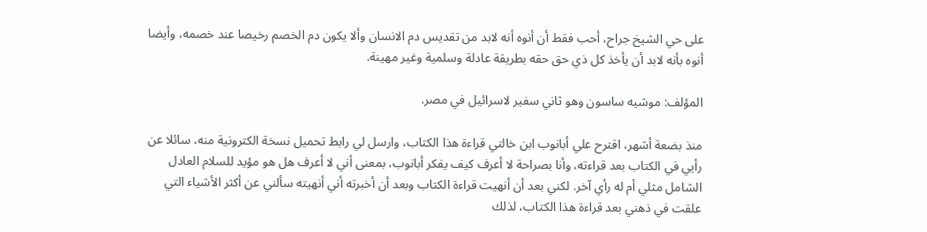على حي الشيخ جراح، أحب فقط أن أنوه أنه لابد من تقديس دم الانسان وألا يكون دم الخصم رخيصا عند خصمه، وأيضا أنوه بأنه لابد أن يأخذ كل ذي حق حقه بطريقة عادلة وسلمية وغير مهينة.

المؤلف: موشيه ساسون وهو ثاني سفير لاسرائيل في مصر.

منذ بضعة أشهر، اقترح علي أبانوب ابن خالتي قراءة هذا الكتاب، وارسل لي رابط تحميل نسخة الكترونية منه، سائلا عن رأيي في الكتاب بعد قراءته، وأنا بصراحة لا أعرف كيف يفكر أبانوب، بمعنى أني لا أعرف هل هو مؤيد للسلام العادل الشامل مثلي أم له رأي آخر. لكني بعد أن أنهيت قراءة الكتاب وبعد أن أخبرته أني أنهيته سألني عن أكثر الأشياء التي علقت في ذهني بعد قراءة هذا الكتاب، لذلك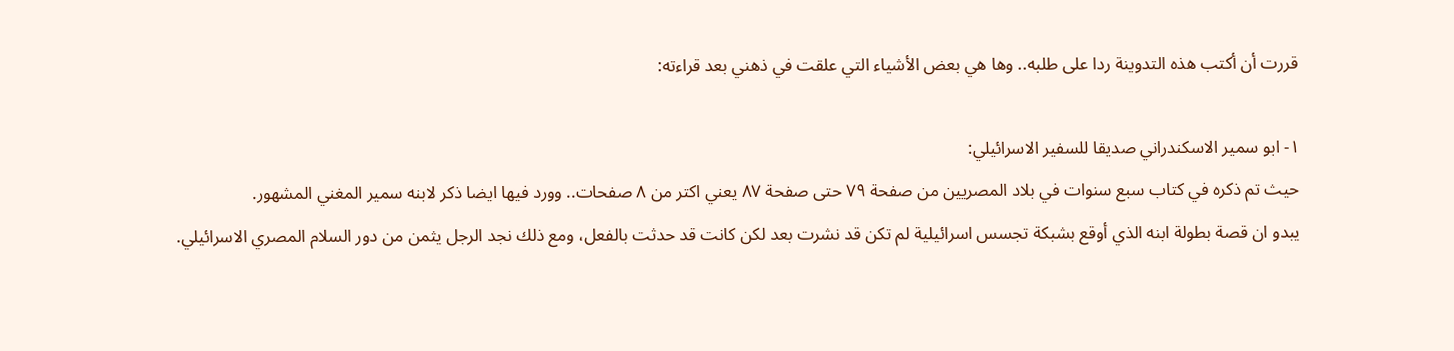قررت أن أكتب هذه التدوينة ردا على طلبه.. وها هي بعض الأشياء التي علقت في ذهني بعد قراءته:

١- ابو سمير الاسكندراني صديقا للسفير الاسرائيلي:
حيث تم ذكره في كتاب سبع سنوات في بلاد المصريين من صفحة ٧٩ حتى صفحة ٨٧ يعني اكتر من ٨ صفحات.. وورد فيها ايضا ذكر لابنه سمير المغني المشهور.
يبدو ان قصة بطولة ابنه الذي أوقع بشبكة تجسس اسرائيلية لم تكن قد نشرت بعد لكن كانت قد حدثت بالفعل، ومع ذلك نجد الرجل يثمن من دور السلام المصري الاسرائيلي.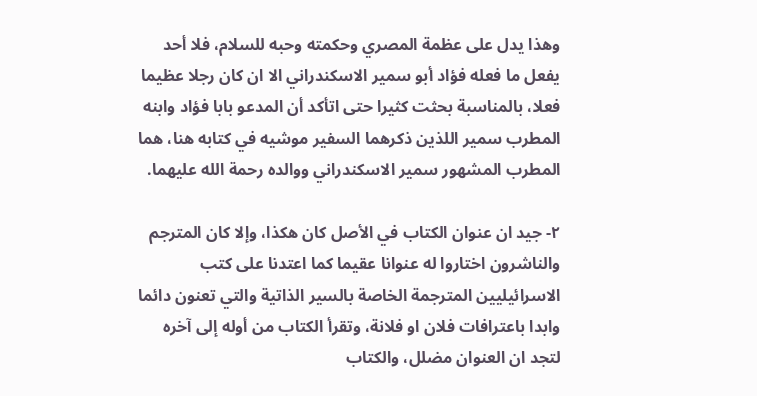وهذا يدل على عظمة المصري وحكمته وحبه للسلام، فلا أحد يفعل ما فعله فؤاد أبو سمير الاسكندراني الا ان كان رجلا عظيما فعلا، بالمناسبة بحثت كثيرا حتى اتأكد أن المدعو بابا فؤاد وابنه المطرب سمير اللذين ذكرهما السفير موشيه في كتابه هنا، هما المطرب المشهور سمير الاسكندراني ووالده رحمة الله عليهما.

٢- جيد ان عنوان الكتاب في الأصل كان هكذا، وإلا كان المترجم والناشرون اختاروا له عنوانا عقيما كما اعتدنا على كتب الاسرائيليين المترجمة الخاصة بالسير الذاتية والتي تعنون دائما وابدا باعترافات فلان او فلانة، وتقرأ الكتاب من أوله إلى آخره لتجد ان العنوان مضلل، والكتاب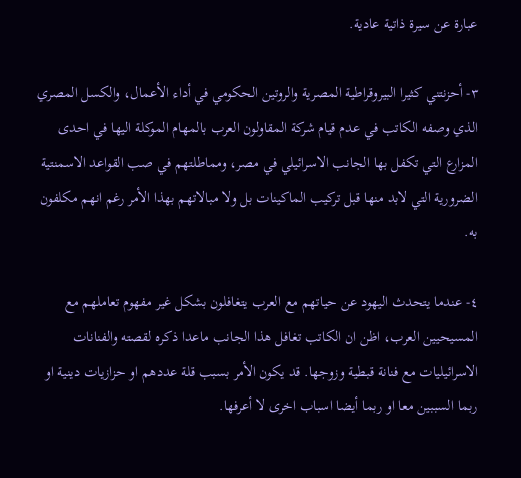عبارة عن سيرة ذاتية عادية.

٣- أحزنتني كثيرا البيروقراطية المصرية والروتين الحكومي في أداء الأعمال، والكسل المصري الذي وصفه الكاتب في عدم قيام شركة المقاولون العرب بالمهام الموكلة اليها في احدى المزارع التي تكفل بها الجانب الاسرائيلي في مصر، ومماطلتهم في صب القواعد الاسمنتية الضرورية التي لابد منها قبل تركيب الماكينات بل ولا مبالاتهم بهذا الأمر رغم انهم مكلفون به.

٤- عندما يتحدث اليهود عن حياتهم مع العرب يتغافلون بشكل غير مفهوم تعاملهم مع المسيحيين العرب، اظن ان الكاتب تغافل هذا الجانب ماعدا ذكره لقصته والفنانات الاسرائيليات مع فنانة قبطية وزوجها. قد يكون الأمر بسبب قلة عددهم او حزازيات دينية او ربما السببين معا او ربما أيضا اسباب اخرى لا أعرفها.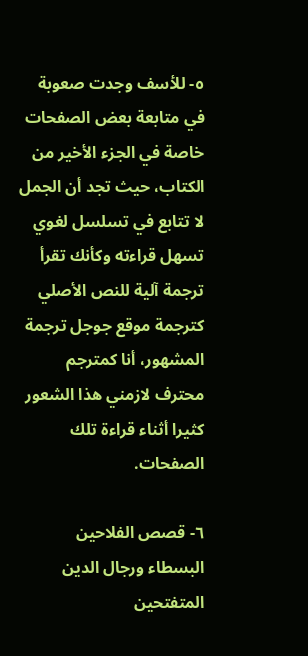٥- للأسف وجدت صعوبة في متابعة بعض الصفحات خاصة في الجزء الأخير من الكتاب، حيث تجد أن الجمل لا تتابع في تسلسل لغوي تسهل قراءته وكأنك تقرأ ترجمة آلية للنص الأصلي كترجمة موقع جوجل ترجمة المشهور، أنا كمترجم محترف لازمني هذا الشعور كثيرا أثناء قراءة تلك الصفحات.

٦- قصص الفلاحين البسطاء ورجال الدين المتفتحين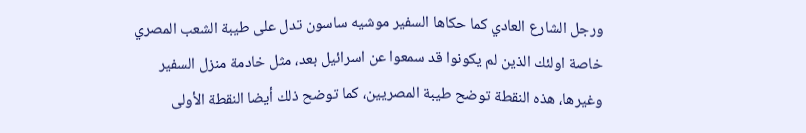ورجل الشارع العادي كما حكاها السفير موشيه ساسون تدل على طيبة الشعب المصري خاصة اولئك الذين لم يكونوا قد سمعوا عن اسرائيل بعد، مثل خادمة منزل السفير وغيرها، هذه النقطة توضح طيبة المصريين، كما توضح ذلك أيضا النقطة الأولى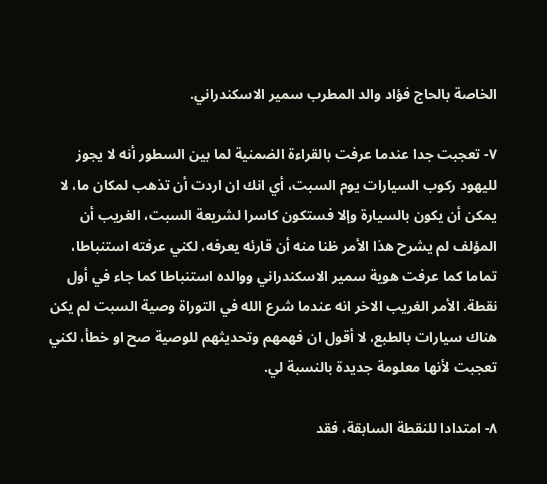الخاصة بالحاج فؤاد والد المطرب سمير الاسكندراني.

٧- تعجبت جدا عندما عرفت بالقراءة الضمنية لما بين السطور أنه لا يجوز لليهود ركوب السيارات يوم السبت، أي انك ان اردت أن تذهب لمكان ما، لا يمكن أن يكون بالسيارة وإلا فستكون كاسرا لشريعة السبت، الغريب أن المؤلف لم يشرح هذا الأمر ظنا منه أن قارئه يعرفه، لكني عرفته استنباطا، تماما كما عرفت هوية سمير الاسكندراني ووالده استنباطا كما جاء في أول نقطة. الأمر الغريب الاخر انه عندما شرع الله في التوراة وصية السبت لم يكن هناك سيارات بالطبع، لا أقول ان فهمهم وتحديثهم للوصية صح او خطأ، لكني تعجبت لأنها معلومة جديدة بالنسبة لي.

٨- امتدادا للنقطة السابقة، فقد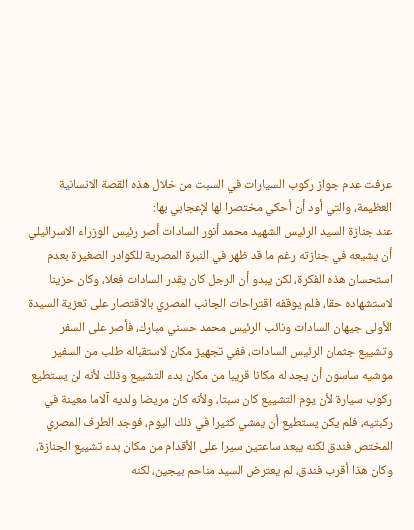عرفت عدم جواز ركوب السيارات في السبت من خلال هذه القصة الانسانية العظيمة، والتي أود أن أحكي مختصرا لها لإعجابي بها:
عند جنازة السيد الرئيس الشهيد محمد أنور السادات أصر رئيس الوزراء الاسرائيلي أن يشيعه في جنازته رغم ما قد ظهر في النبرة المصرية للكوادر الصغيرة بعدم استحسان هذه الفكرة، لكن يبدو أن الرجل كان يقدر السادات فعلا، وكان حزينا لاستشهاده حقا، فلم يوقفه اقتراحات الجانب المصري بالاقتصار على تعزية السيدة الأولى جيهان السادات ونائب الرئيس محمد حسني مبارك، فأصر على السفر وتشييع جثمان الرئيس السادات، ففي تجهيز مكان لاستقباله طلب من السفير موشيه ساسون أن يجد له مكانا قريبا من مكان بدء التشييع وذلك لأنه لن يستطيع ركوب سيارة لأن يوم التشييع كان سبتا، ولأنه كان مريضا ولديه آلاما معينة في ركبتيه، فلم يكن يستطيع أن يمشي كثيرا في ذلك اليوم، فوجد الطرف المصري المختص فندق لكنه يبعد ساعتين سيرا على الأقدام من مكان بدء تشييع الجنازة، وكان هذا أقرب فندق، لم يعترض السيد مناحم بيجين، لكنه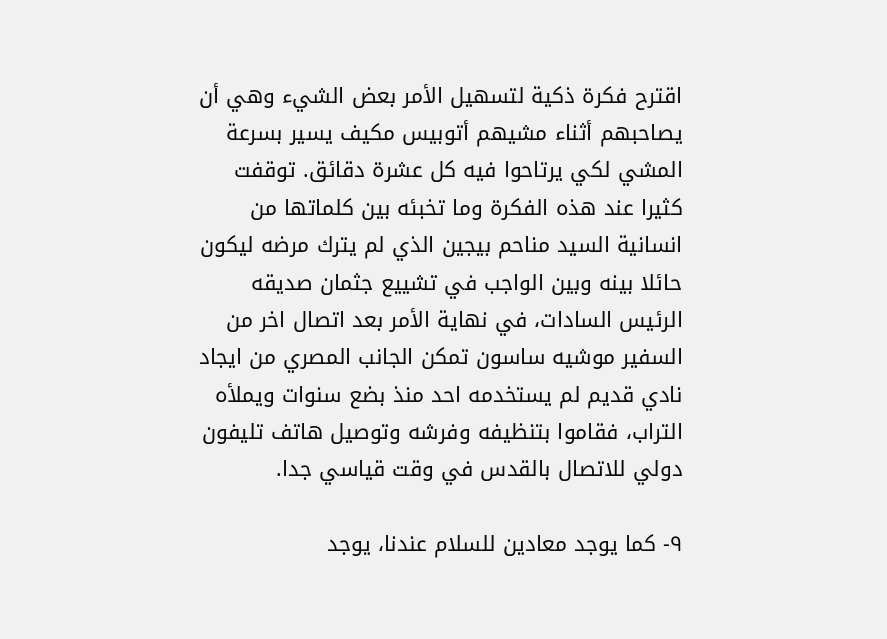اقترح فكرة ذكية لتسهيل الأمر بعض الشيء وهي أن يصاحبهم أثناء مشيهم أتوبيس مكيف يسير بسرعة المشي لكي يرتاحوا فيه كل عشرة دقائق. توقفت كثيرا عند هذه الفكرة وما تخبئه بين كلماتها من انسانية السيد مناحم بيجين الذي لم يترك مرضه ليكون حائلا بينه وبين الواجب في تشييع جثمان صديقه الرئيس السادات، في نهاية الأمر بعد اتصال اخر من السفير موشيه ساسون تمكن الجانب المصري من ايجاد نادي قديم لم يستخدمه احد منذ بضع سنوات ويملأه التراب، فقاموا بتنظيفه وفرشه وتوصيل هاتف تليفون دولي للاتصال بالقدس في وقت قياسي جدا.

٩- كما يوجد معادين للسلام عندنا، يوجد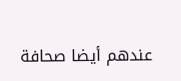عندهم أيضا صحافة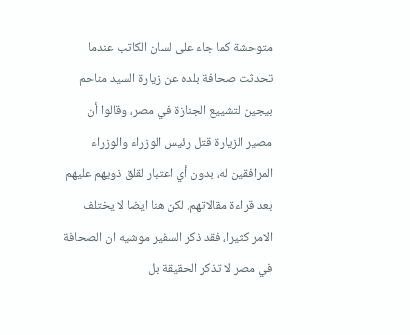متوحشة كما جاء على لسان الكاتب عندما تحدثت صحافة بلده عن زيارة السيد مناحم بيجين لتشييع الجنازة في مصر، وقالوا أن مصير الزيارة قتل رئيس الوزراء والوزراء المرافقين له، بدون أي اعتبار لقلق ذويهم عليهم بعد قراءة مقالاتهم. لكن هنا ايضا لا يختلف الامر كثيرا، فقد ذكر السفير موشيه ان الصحافة في مصر لا تذكر الحقيقة بل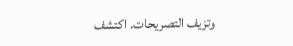وتزيف التصريحات. اكتشف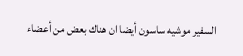السفير موشيه ساسون أيضا ان هناك بعض من أعضاء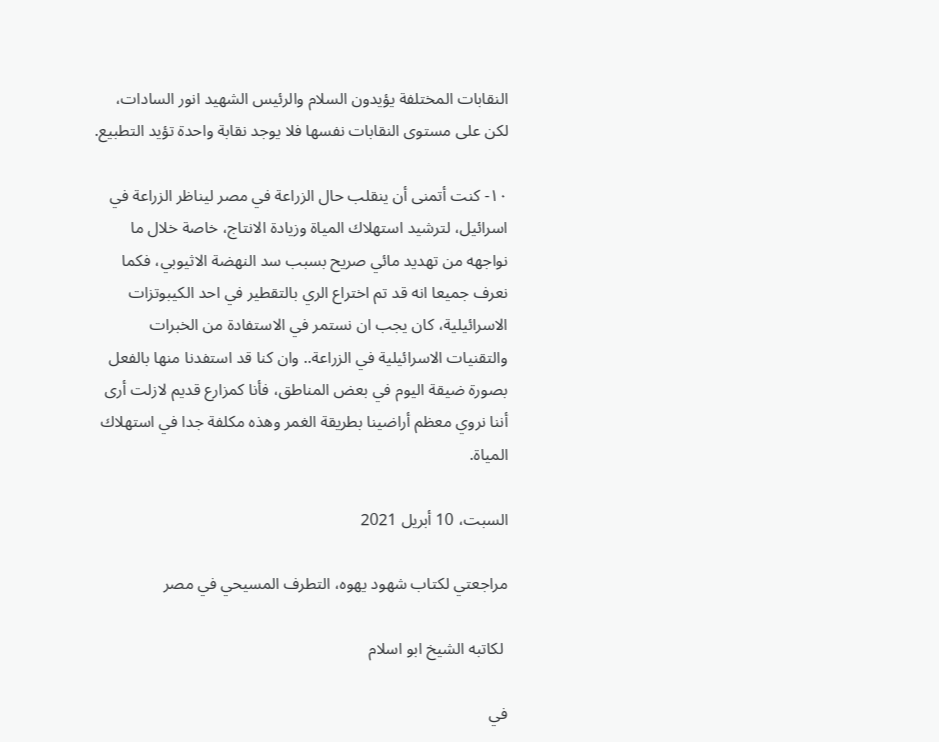النقابات المختلفة يؤيدون السلام والرئيس الشهيد انور السادات، لكن على مستوى النقابات نفسها فلا يوجد نقابة واحدة تؤيد التطبيع.

١٠- كنت أتمنى أن ينقلب حال الزراعة في مصر ليناظر الزراعة في اسرائيل، لترشيد استهلاك المياة وزيادة الانتاج، خاصة خلال ما نواجهه من تهديد مائي صريح بسبب سد النهضة الاثيوبي، فكما نعرف جميعا انه قد تم اختراع الري بالتقطير في احد الكيبوتزات الاسرائيلية، كان يجب ان نستمر في الاستفادة من الخبرات والتقنيات الاسرائيلية في الزراعة.. وان كنا قد استفدنا منها بالفعل بصورة ضيقة اليوم في بعض المناطق، فأنا كمزارع قديم لازلت أرى أننا نروي معظم أراضينا بطريقة الغمر وهذه مكلفة جدا في استهلاك المياة.

السبت، 10 أبريل 2021

مراجعتي لكتاب شهود يهوه، التطرف المسيحي في مصر

 لكاتبه الشيخ ابو اسلام

في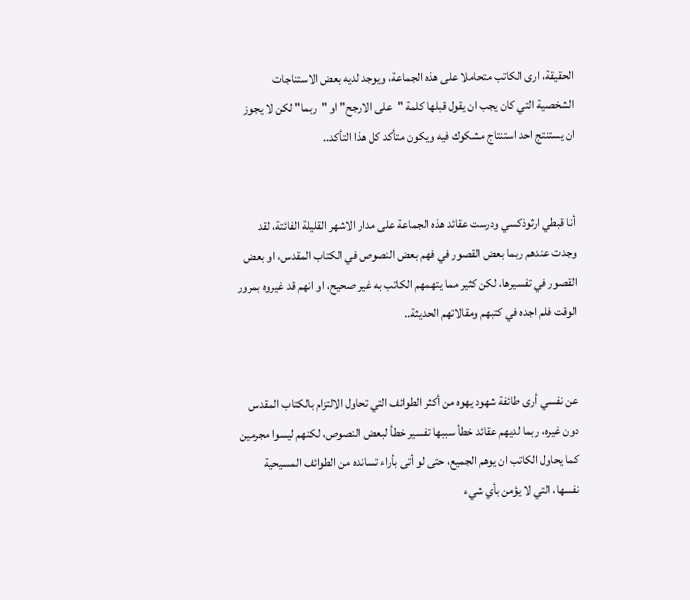الحقيقة، ارى الكاتب متحاملا على هذه الجماعة، ويوجد لديه بعض الاستناجات الشخصية التي كان يجب ان يقول قبلها كلمة "على الارجح" او "ربما" لكن لا يجوز ان يستنتج احد استنتاج مشكوك فيه ويكون متأكد كل هذا التأكد..


أنا قبطي ارثوذكسي ودرست عقائد هذه الجماعة على مدار الاشهر القليلة الفائتة، لقد وجدت عندهم ربما بعض القصور في فهم بعض النصوص في الكتاب المقدس، او بعض القصور في تفسيرها، لكن كثير مما يتهمهم الكاتب به غير صحيح، او انهم قد غيروه بمرور الوقت فلم اجده في كتبهم ومقالاتهم الحديثة..


عن نفسي أرى طائفة شهود يهوه من أكثر الطوائف التي تحاول الالتزام بالكتاب المقدس دون غيره، ربما لديهم عقائد خطأ سببها تفسير خطأ لبعض النصوص، لكنهم ليسوا مجرمين كما يحاول الكاتب ان يوهم الجميع، حتى لو أتى بأراء تسانده من الطوائف المسيحية نفسها، التي لا يؤمن بأي شيء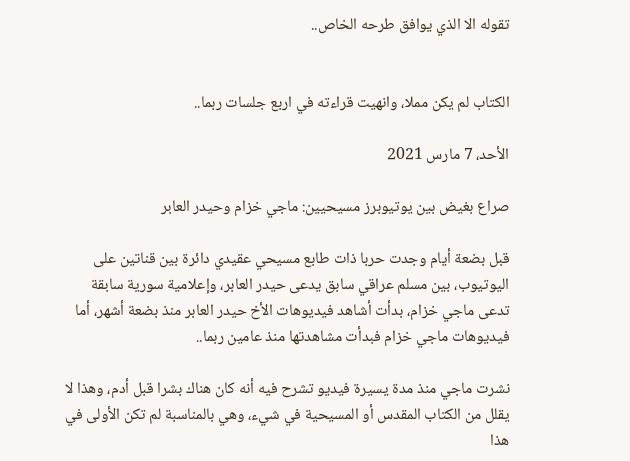تقوله الا الذي يوافق طرحه الخاص..


الكتاب لم يكن مملا، وانهيت قراءته في اربع جلسات ربما..

الأحد، 7 مارس 2021

صراع بغيض بين يوتيوبرز مسيحيين: ماجي خزام وحيدر العابر

قبل بضعة أيام وجدت حربا ذات طابع مسيحي عقيدي دائرة بين قناتين على اليوتيوب، بين مسلم عراقي سابق يدعى حيدر العابر، وإعلامية سورية سابقة تدعى ماجي خزام، بدأت أشاهد فيديوهات الأخ حيدر العابر منذ بضعة أشهر، أما فيديوهات ماجي خزام فبدأت مشاهدتها منذ عامين ربما..

نشرت ماجي منذ مدة يسيرة فيديو تشرح فيه أنه كان هناك بشرا قبل أدم، وهذا لا يقلل من الكتاب المقدس أو المسيحية في شيء، وهي بالمناسبة لم تكن الأولى في هذا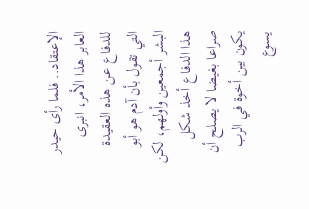الإعتقاد.. فلما رأى حيدر العابر هذا الأمر، انبرى للدفاع عن هذه العقيدة التي تقول بأن آدم هو أبو البشر أجمعين وأولهم، لكن هذا الدفاع أخذ شكل صراعا بغيضا لا يصلح أن يكون بين أخوة في الرب يسوع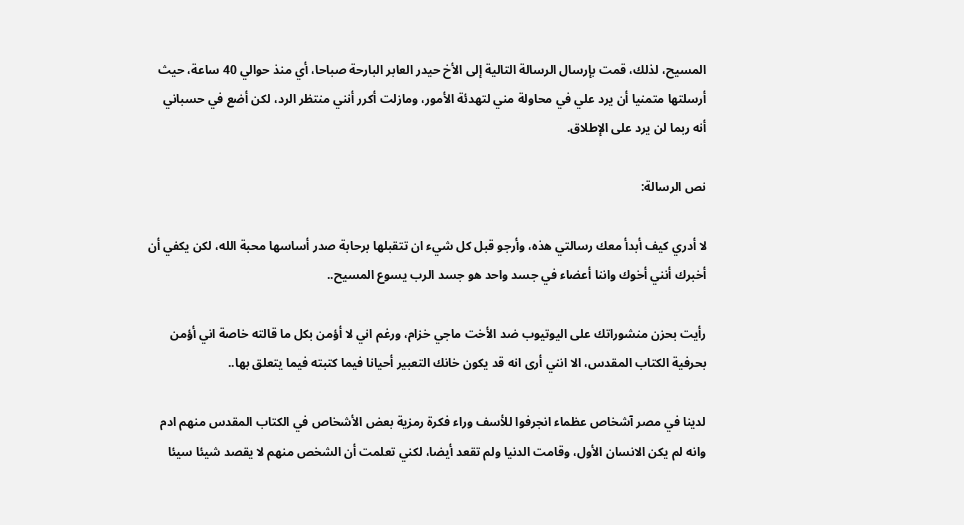المسيح، لذلك، قمت بإرسال الرسالة التالية إلى الأخ حيدر العابر البارحة صباحا، أي منذ حوالي 40 ساعة، حيث أرسلتها متمنيا أن يرد علي في محاولة مني لتهدئة الأمور، ومازلت أكرر أنني منتظر الرد، لكن أضع في حسباني أنه ربما لن يرد على الإطلاق.

نص الرسالة:

لا أدري كيف أبدأ معك رسالتي هذه، وأرجو قبل كل شيء ان تتقبلها برحابة صدر أساسها محبة الله، لكن يكفي أن أخبرك أنني أخوك واننا أعضاء في جسد واحد هو جسد الرب يسوع المسيح..

رأيت بحزن منشوراتك على اليوتيوب ضد الأخت ماجي خزام، ورغم اني لا أؤمن بكل ما قالته خاصة اني أؤمن بحرفية الكتاب المقدس، الا انني أرى انه قد يكون خانك التعبير أحيانا فيما كتبته فيما يتعلق بها..

لدينا في مصر آشخاص عظماء انجرفوا للأسف وراء فكرة رمزية بعض الأشخاص في الكتاب المقدس منهم ادم وانه لم يكن الانسان الأول، وقامت الدنيا ولم تقعد أيضا، لكني تعلمت أن الشخص منهم لا يقصد شيئا سيئا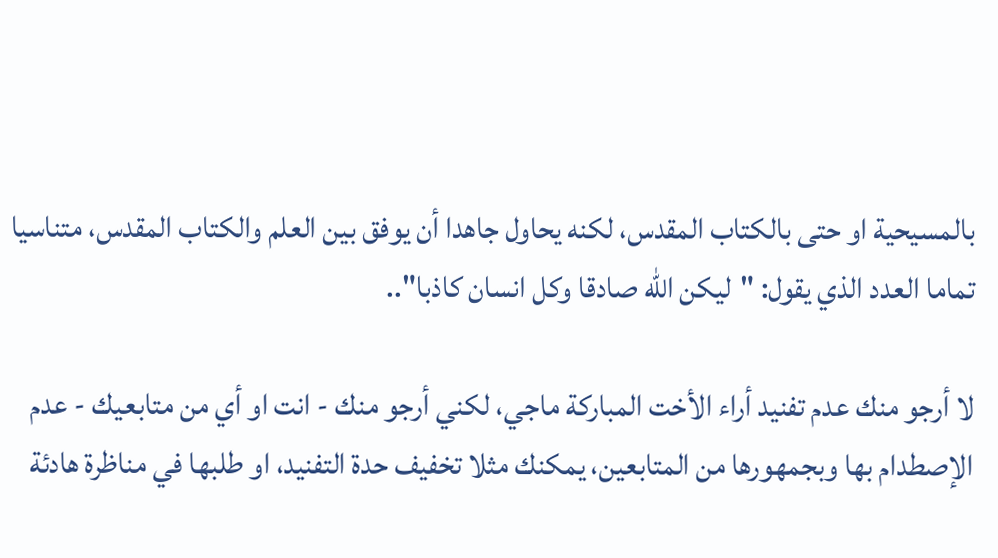بالمسيحية او حتى بالكتاب المقدس، لكنه يحاول جاهدا أن يوفق بين العلم والكتاب المقدس، متناسيا تماما العدد الذي يقول: "ليكن الله صادقا وكل انسان كاذبا"..

لا أرجو منك عدم تفنيد أراء الأخت المباركة ماجي، لكني أرجو منك - انت او أي من متابعيك - عدم الإصطدام بها وبجمهورها من المتابعين، يمكنك مثلا تخفيف حدة التفنيد، او طلبها في مناظرة هادئة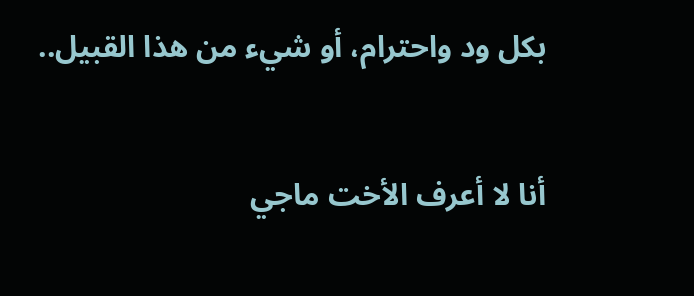بكل ود واحترام، أو شيء من هذا القبيل..

أنا لا أعرف الأخت ماجي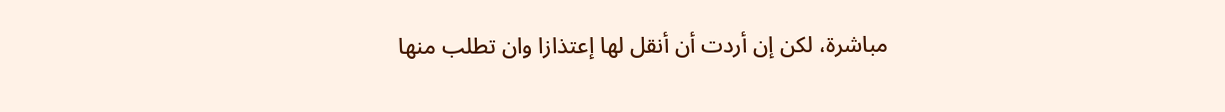مباشرة، لكن إن أردت أن أنقل لها إعتذازا وان تطلب منها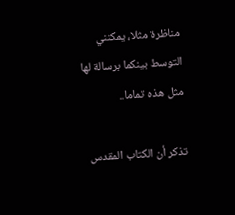مناظرة مثلا، يمكنني التوسط بينكما برسالة لها مثل هذه تماما..

تذكر أن الكتاب المقدس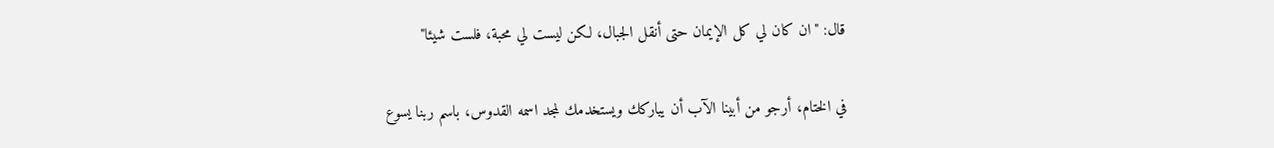قال: "ان كان لي كل الإيمان حتى أنقل الجبال، لكن ليست لي محبة، فلست شيئا"

في الختام، أرجو من أبينا الآب أن يباركك ويستخدمك لمجد اسمه القدوس، باسم ربنا يسوع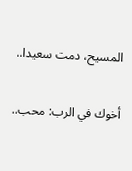المسيح، دمت سعيدا..

أخوك في الرب: محب..